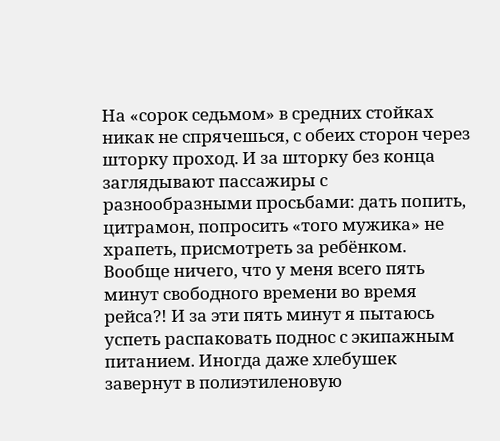На «сорок седьмом» в средних стойках никак не спрячешься, с обеих сторон через шторку проход. И за шторку без конца заглядывают пассажиры с разнообразными просьбами: дать попить, цитрамон, попросить «того мужика» не храпеть, присмотреть за ребёнком. Вообще ничего, что у меня всего пять минут свободного времени во время рейса?! И за эти пять минут я пытаюсь успеть распаковать поднос с экипажным питанием. Иногда даже хлебушек завернут в полиэтиленовую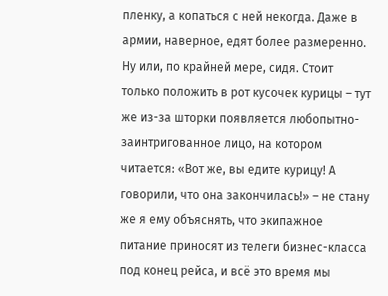пленку, а копаться с ней некогда. Даже в армии, наверное, едят более размеренно. Ну или, по крайней мере, сидя. Стоит только положить в рот кусочек курицы – тут же из-за шторки появляется любопытно-заинтригованное лицо, на котором читается: «Вот же, вы едите курицу! А говорили, что она закончилась!» – не стану же я ему объяснять, что экипажное питание приносят из телеги бизнес-класса под конец рейса, и всё это время мы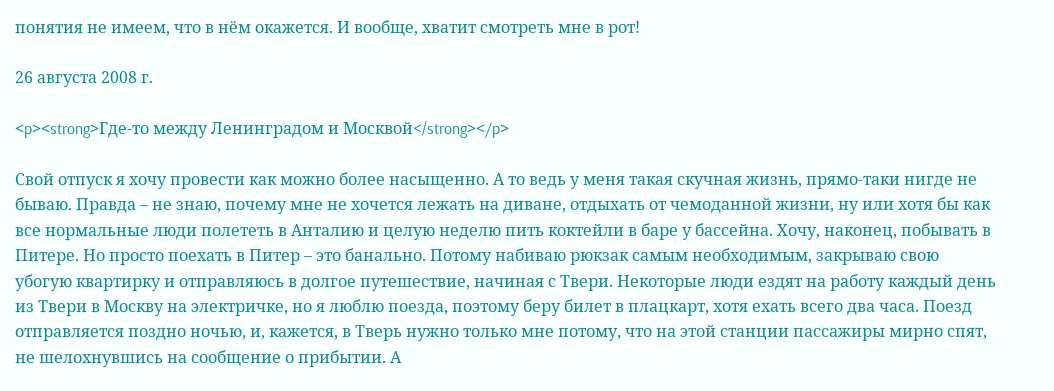понятия не имеем, что в нём окажется. И вообще, хватит смотреть мне в рот!

26 августа 2008 г.

<p><strong>Где-то между Ленинградом и Москвой</strong></p>

Свой отпуск я хочу провести как можно более насыщенно. А то ведь у меня такая скучная жизнь, прямо-таки нигде не бываю. Правда – не знаю, почему мне не хочется лежать на диване, отдыхать от чемоданной жизни, ну или хотя бы как все нормальные люди полететь в Анталию и целую неделю пить коктейли в баре у бассейна. Хочу, наконец, побывать в Питере. Но просто поехать в Питер – это банально. Потому набиваю рюкзак самым необходимым, закрываю свою убогую квартирку и отправляюсь в долгое путешествие, начиная с Твери. Некоторые люди ездят на работу каждый день из Твери в Москву на электричке, но я люблю поезда, поэтому беру билет в плацкарт, хотя ехать всего два часа. Поезд отправляется поздно ночью, и, кажется, в Тверь нужно только мне потому, что на этой станции пассажиры мирно спят, не шелохнувшись на сообщение о прибытии. А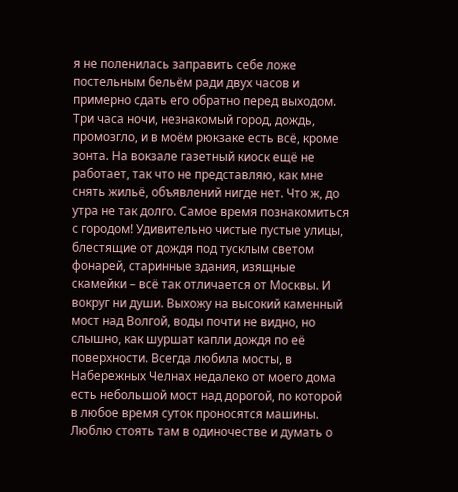я не поленилась заправить себе ложе постельным бельём ради двух часов и примерно сдать его обратно перед выходом. Три часа ночи, незнакомый город, дождь, промозгло, и в моём рюкзаке есть всё, кроме зонта. На вокзале газетный киоск ещё не работает, так что не представляю, как мне снять жильё, объявлений нигде нет. Что ж, до утра не так долго. Самое время познакомиться с городом! Удивительно чистые пустые улицы, блестящие от дождя под тусклым светом фонарей, старинные здания, изящные скамейки – всё так отличается от Москвы. И вокруг ни души. Выхожу на высокий каменный мост над Волгой, воды почти не видно, но слышно, как шуршат капли дождя по её поверхности. Всегда любила мосты, в Набережных Челнах недалеко от моего дома есть небольшой мост над дорогой, по которой в любое время суток проносятся машины. Люблю стоять там в одиночестве и думать о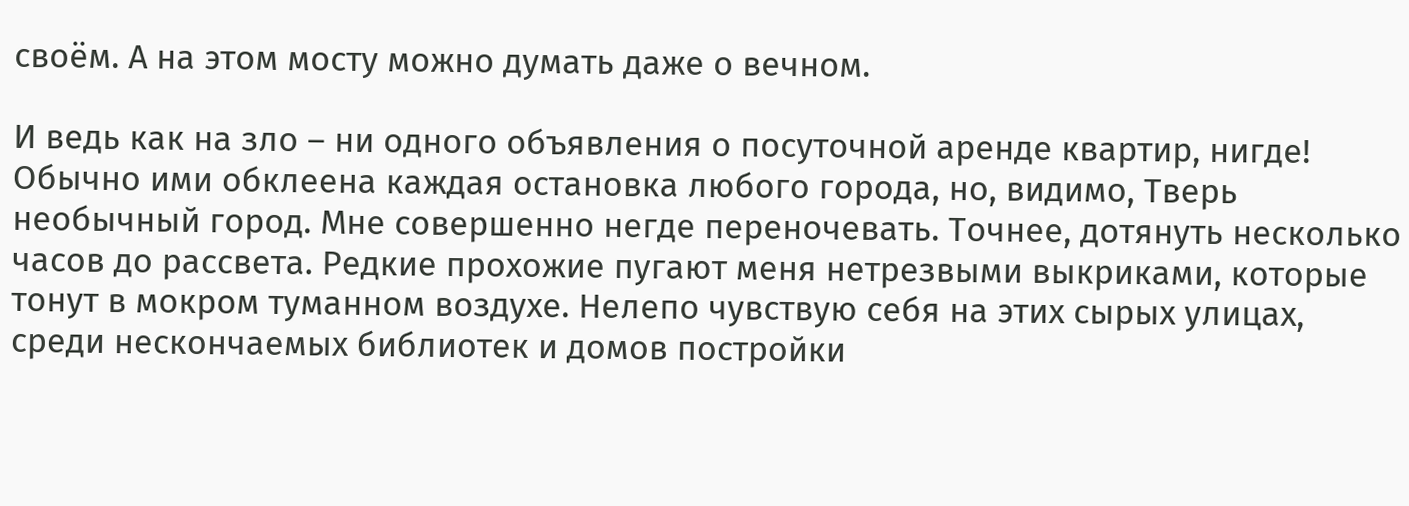своём. А на этом мосту можно думать даже о вечном.

И ведь как на зло – ни одного объявления о посуточной аренде квартир, нигде! Обычно ими обклеена каждая остановка любого города, но, видимо, Тверь необычный город. Мне совершенно негде переночевать. Точнее, дотянуть несколько часов до рассвета. Редкие прохожие пугают меня нетрезвыми выкриками, которые тонут в мокром туманном воздухе. Нелепо чувствую себя на этих сырых улицах, среди нескончаемых библиотек и домов постройки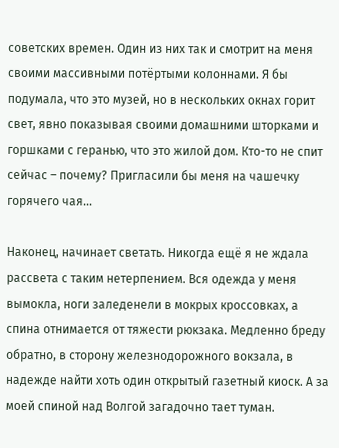советских времен. Один из них так и смотрит на меня своими массивными потёртыми колоннами. Я бы подумала, что это музей, но в нескольких окнах горит свет, явно показывая своими домашними шторками и горшками с геранью, что это жилой дом. Кто-то не спит сейчас – почему? Пригласили бы меня на чашечку горячего чая…

Наконец, начинает светать. Никогда ещё я не ждала рассвета с таким нетерпением. Вся одежда у меня вымокла, ноги заледенели в мокрых кроссовках, а спина отнимается от тяжести рюкзака. Медленно бреду обратно, в сторону железнодорожного вокзала, в надежде найти хоть один открытый газетный киоск. А за моей спиной над Волгой загадочно тает туман.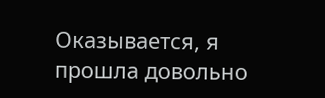Оказывается, я прошла довольно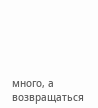много, а возвращаться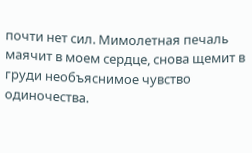почти нет сил. Мимолетная печаль маячит в моем сердце, снова щемит в груди необъяснимое чувство одиночества.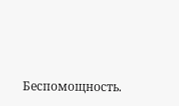Беспомощность.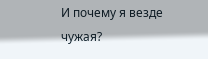И почему я везде чужая?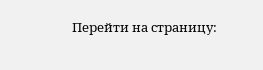Перейти на страницу: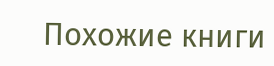Похожие книги